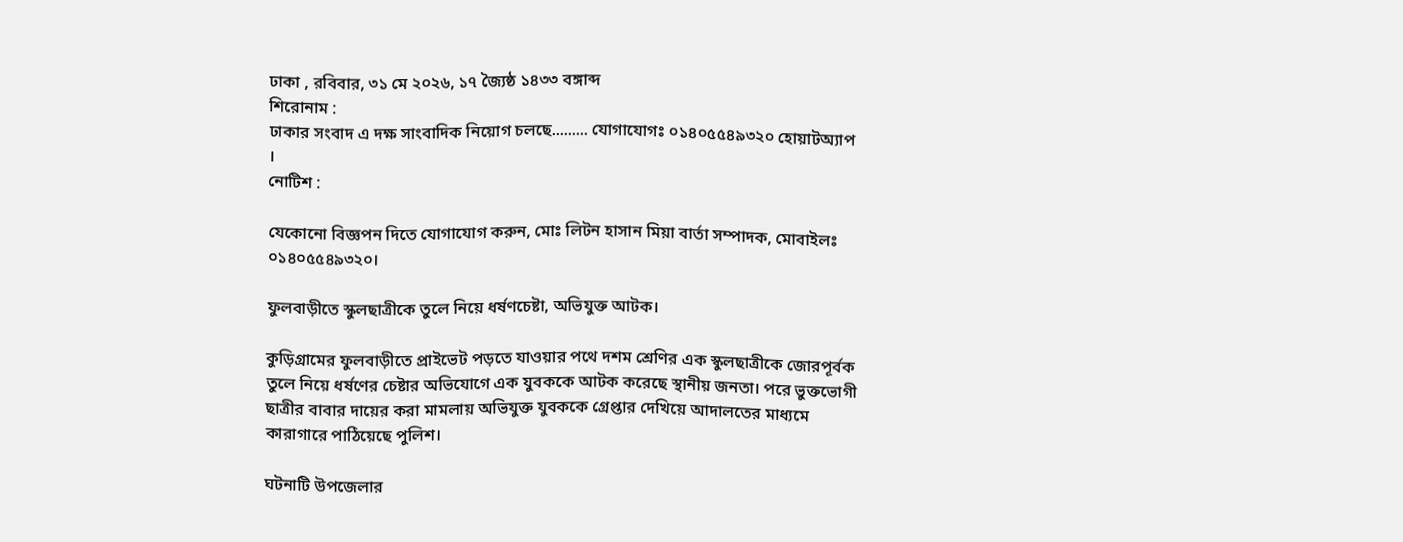ঢাকা , রবিবার, ৩১ মে ২০২৬, ১৭ জ্যৈষ্ঠ ১৪৩৩ বঙ্গাব্দ
শিরোনাম :
ঢাকার সংবাদ এ দক্ষ সাংবাদিক নিয়োগ চলছে......... যোগাযোগঃ ০১৪০৫৫৪৯৩২০ হোয়াটঅ্যাপ ।
নোটিশ :

যেকোনো বিজ্ঞপন দিতে যোগাযোগ করুন, মোঃ লিটন হাসান মিয়া বার্তা সম্পাদক, মোবাইলঃ ০১৪০৫৫৪৯৩২০।

ফুলবাড়ীতে স্কুলছাত্রীকে তুলে নিয়ে ধর্ষণচেষ্টা, অভিযুক্ত আটক।

কুড়িগ্রামের ফুলবাড়ীতে প্রাইভেট পড়তে যাওয়ার পথে দশম শ্রেণির এক স্কুলছাত্রীকে জোরপূর্বক তুলে নিয়ে ধর্ষণের চেষ্টার অভিযোগে এক যুবককে আটক করেছে স্থানীয় জনতা। পরে ভুক্তভোগী ছাত্রীর বাবার দায়ের করা মামলায় অভিযুক্ত যুবককে গ্রেপ্তার দেখিয়ে আদালতের মাধ্যমে কারাগারে পাঠিয়েছে পুলিশ।

ঘটনাটি উপজেলার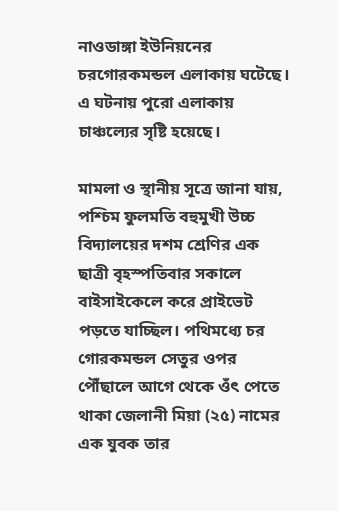নাওডাঙ্গা ইউনিয়নের চরগোরকমন্ডল এলাকায় ঘটেছে। এ ঘটনায় পুরো এলাকায় চাঞ্চল্যের সৃষ্টি হয়েছে।

মামলা ও স্থানীয় সূত্রে জানা যায়, পশ্চিম ফুলমতি বহুমুখী উচ্চ বিদ্যালয়ের দশম শ্রেণির এক ছাত্রী বৃহস্পতিবার সকালে বাইসাইকেলে করে প্রাইভেট পড়তে যাচ্ছিল। পথিমধ্যে চর গোরকমন্ডল সেতুর ওপর পৌঁছালে আগে থেকে ওঁৎ পেতে থাকা জেলানী মিয়া (২৫) নামের এক যুবক তার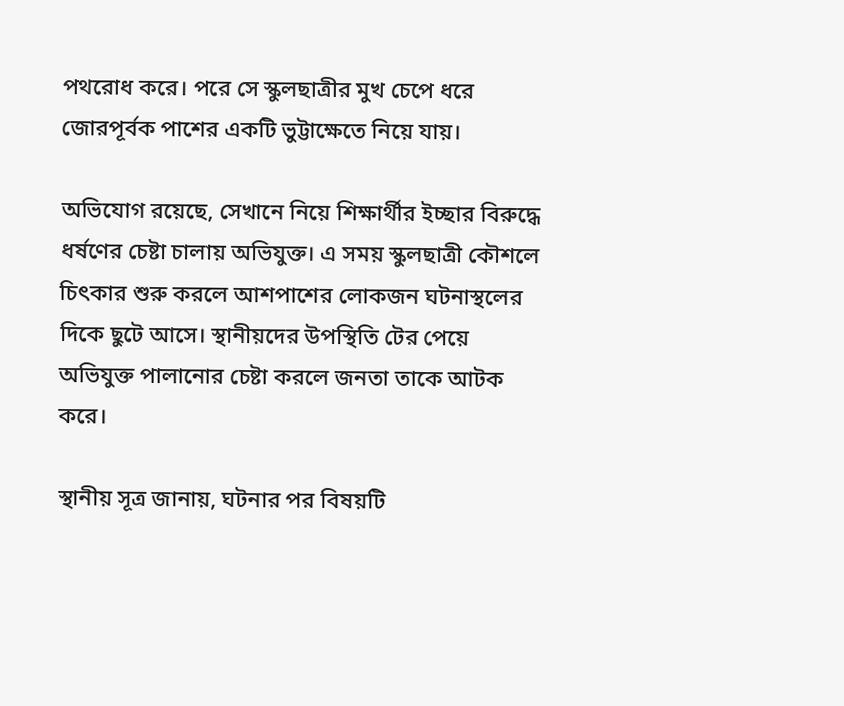পথরোধ করে। পরে সে স্কুলছাত্রীর মুখ চেপে ধরে জোরপূর্বক পাশের একটি ভুট্টাক্ষেতে নিয়ে যায়।

অভিযোগ রয়েছে, সেখানে নিয়ে শিক্ষার্থীর ইচ্ছার বিরুদ্ধে ধর্ষণের চেষ্টা চালায় অভিযুক্ত। এ সময় স্কুলছাত্রী কৌশলে চিৎকার শুরু করলে আশপাশের লোকজন ঘটনাস্থলের দিকে ছুটে আসে। স্থানীয়দের উপস্থিতি টের পেয়ে অভিযুক্ত পালানোর চেষ্টা করলে জনতা তাকে আটক করে।

স্থানীয় সূত্র জানায়, ঘটনার পর বিষয়টি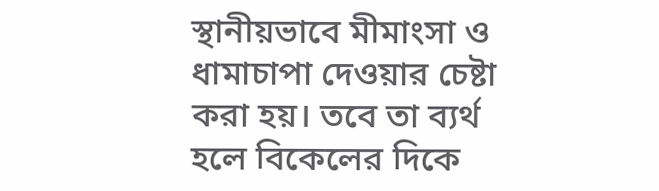স্থানীয়ভাবে মীমাংসা ও ধামাচাপা দেওয়ার চেষ্টা করা হয়। তবে তা ব্যর্থ হলে বিকেলের দিকে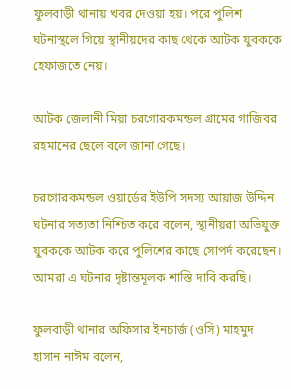ফুলবাড়ী থানায় খবর দেওয়া হয়। পরে পুলিশ ঘটনাস্থলে গিয়ে স্থানীয়দের কাছ থেকে আটক যুবককে হেফাজতে নেয়।

আটক জেলানী মিয়া চরগোরকমন্ডল গ্রামের গাজিবর রহমানের ছেলে বলে জানা গেছে।

চরগোরকমন্ডল ওয়ার্ডের ইউপি সদস্য আয়াজ উদ্দিন ঘটনার সত্যতা নিশ্চিত করে বলেন, স্থানীয়রা অভিযুক্ত যুবককে আটক করে পুলিশের কাছে সোপর্দ করেছেন। আমরা এ ঘটনার দৃষ্টান্তমূলক শাস্তি দাবি করছি।

ফুলবাড়ী থানার অফিসার ইনচার্জ (ওসি) মাহমুদ হাসান নাঈম বলেন,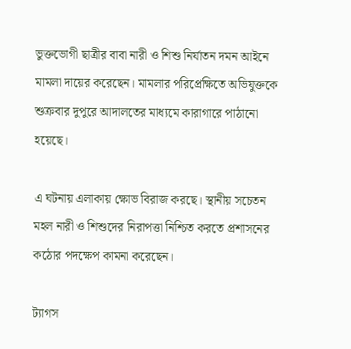ভুক্তভোগী ছাত্রীর বাবা নারী ও শিশু নির্যাতন দমন আইনে মামলা দায়ের করেছেন। মামলার পরিপ্রেক্ষিতে অভিযুক্তকে শুক্রবার দুপুরে আদালতের মাধ্যমে কারাগারে পাঠানো হয়েছে।

এ ঘটনায় এলাকায় ক্ষোভ বিরাজ করছে। স্থানীয় সচেতন মহল নারী ও শিশুদের নিরাপত্তা নিশ্চিত করতে প্রশাসনের কঠোর পদক্ষেপ কামনা করেছেন।

ট্যাগস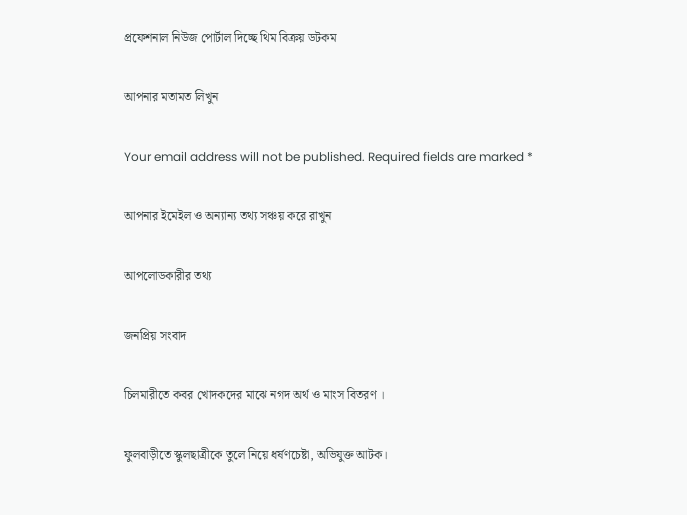প্রফেশনাল নিউজ পোর্টাল দিচ্ছে থিম বিক্রয় ডটকম

আপনার মতামত লিখুন

Your email address will not be published. Required fields are marked *

আপনার ইমেইল ও অন্যান্য তথ্য সঞ্চয় করে রাখুন

আপলোডকারীর তথ্য

জনপ্রিয় সংবাদ

চিলমারীতে কবর খোদকদের মাঝে নগদ অর্থ ও মাংস বিতরণ ।

ফুলবাড়ীতে স্কুলছাত্রীকে তুলে নিয়ে ধর্ষণচেষ্টা, অভিযুক্ত আটক।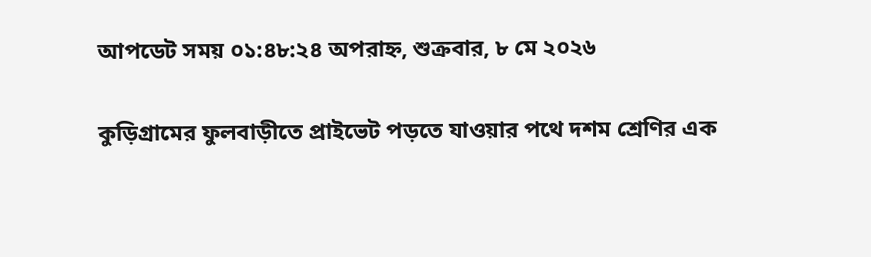আপডেট সময় ০১:৪৮:২৪ অপরাহ্ন, শুক্রবার, ৮ মে ২০২৬

কুড়িগ্রামের ফুলবাড়ীতে প্রাইভেট পড়তে যাওয়ার পথে দশম শ্রেণির এক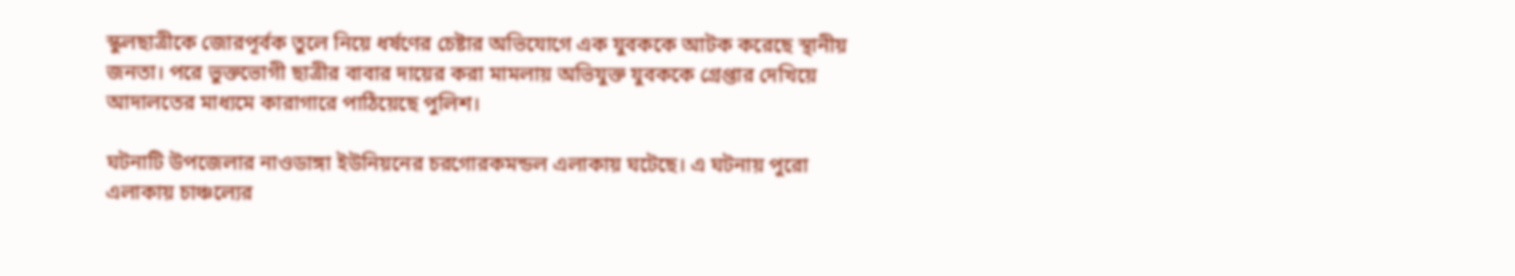স্কুলছাত্রীকে জোরপূর্বক তুলে নিয়ে ধর্ষণের চেষ্টার অভিযোগে এক যুবককে আটক করেছে স্থানীয় জনতা। পরে ভুক্তভোগী ছাত্রীর বাবার দায়ের করা মামলায় অভিযুক্ত যুবককে গ্রেপ্তার দেখিয়ে আদালতের মাধ্যমে কারাগারে পাঠিয়েছে পুলিশ।

ঘটনাটি উপজেলার নাওডাঙ্গা ইউনিয়নের চরগোরকমন্ডল এলাকায় ঘটেছে। এ ঘটনায় পুরো এলাকায় চাঞ্চল্যের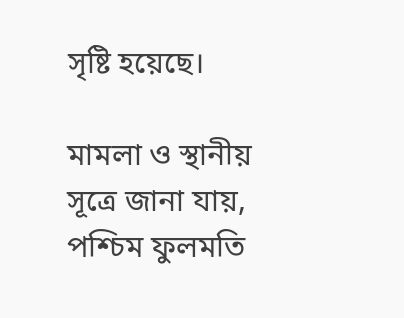সৃষ্টি হয়েছে।

মামলা ও স্থানীয় সূত্রে জানা যায়, পশ্চিম ফুলমতি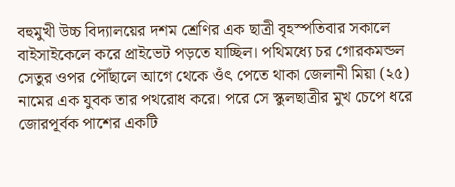বহুমুখী উচ্চ বিদ্যালয়ের দশম শ্রেণির এক ছাত্রী বৃহস্পতিবার সকালে বাইসাইকেলে করে প্রাইভেট পড়তে যাচ্ছিল। পথিমধ্যে চর গোরকমন্ডল সেতুর ওপর পৌঁছালে আগে থেকে ওঁৎ পেতে থাকা জেলানী মিয়া (২৫) নামের এক যুবক তার পথরোধ করে। পরে সে স্কুলছাত্রীর মুখ চেপে ধরে জোরপূর্বক পাশের একটি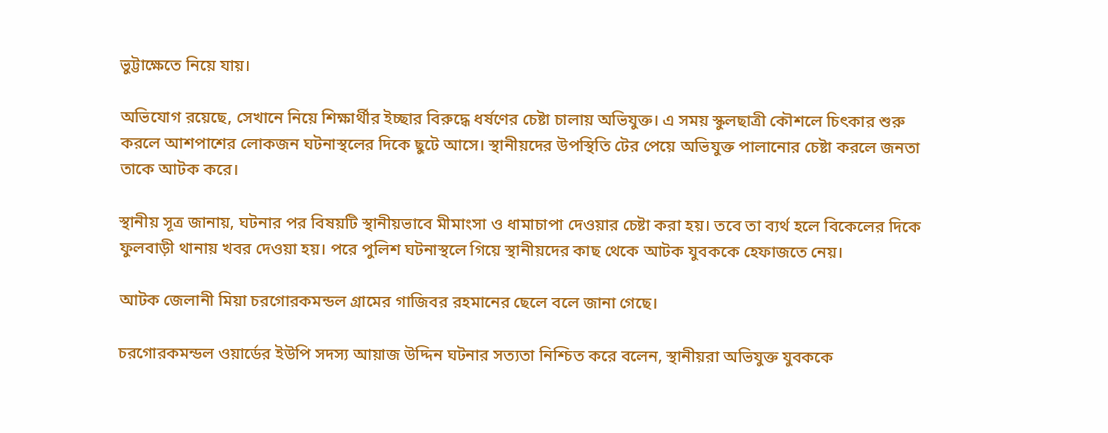ভুট্টাক্ষেতে নিয়ে যায়।

অভিযোগ রয়েছে, সেখানে নিয়ে শিক্ষার্থীর ইচ্ছার বিরুদ্ধে ধর্ষণের চেষ্টা চালায় অভিযুক্ত। এ সময় স্কুলছাত্রী কৌশলে চিৎকার শুরু করলে আশপাশের লোকজন ঘটনাস্থলের দিকে ছুটে আসে। স্থানীয়দের উপস্থিতি টের পেয়ে অভিযুক্ত পালানোর চেষ্টা করলে জনতা তাকে আটক করে।

স্থানীয় সূত্র জানায়, ঘটনার পর বিষয়টি স্থানীয়ভাবে মীমাংসা ও ধামাচাপা দেওয়ার চেষ্টা করা হয়। তবে তা ব্যর্থ হলে বিকেলের দিকে ফুলবাড়ী থানায় খবর দেওয়া হয়। পরে পুলিশ ঘটনাস্থলে গিয়ে স্থানীয়দের কাছ থেকে আটক যুবককে হেফাজতে নেয়।

আটক জেলানী মিয়া চরগোরকমন্ডল গ্রামের গাজিবর রহমানের ছেলে বলে জানা গেছে।

চরগোরকমন্ডল ওয়ার্ডের ইউপি সদস্য আয়াজ উদ্দিন ঘটনার সত্যতা নিশ্চিত করে বলেন, স্থানীয়রা অভিযুক্ত যুবককে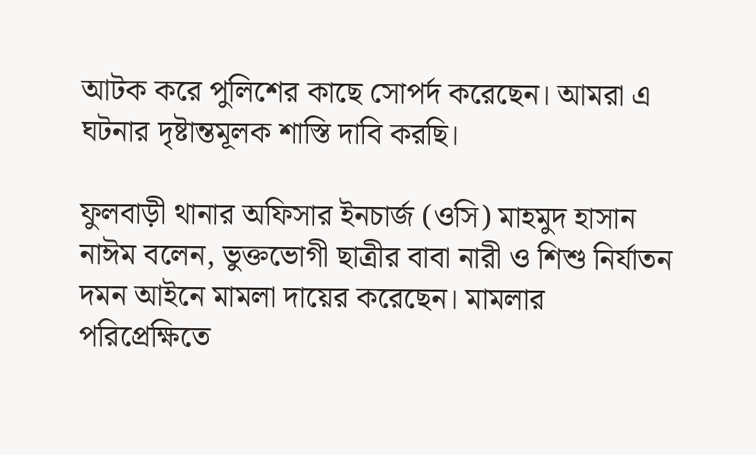আটক করে পুলিশের কাছে সোপর্দ করেছেন। আমরা এ ঘটনার দৃষ্টান্তমূলক শাস্তি দাবি করছি।

ফুলবাড়ী থানার অফিসার ইনচার্জ (ওসি) মাহমুদ হাসান নাঈম বলেন, ভুক্তভোগী ছাত্রীর বাবা নারী ও শিশু নির্যাতন দমন আইনে মামলা দায়ের করেছেন। মামলার পরিপ্রেক্ষিতে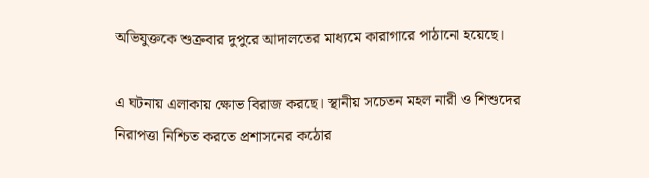অভিযুক্তকে শুক্রবার দুপুরে আদালতের মাধ্যমে কারাগারে পাঠানো হয়েছে।

এ ঘটনায় এলাকায় ক্ষোভ বিরাজ করছে। স্থানীয় সচেতন মহল নারী ও শিশুদের নিরাপত্তা নিশ্চিত করতে প্রশাসনের কঠোর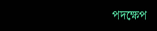পদক্ষেপ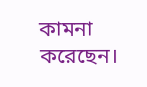কামনা করেছেন।